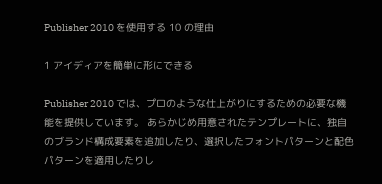Publisher 2010 を使用する 10 の理由

1 アイディアを簡単に形にできる

Publisher 2010 では、プロのような仕上がりにするための必要な機能を提供しています。 あらかじめ用意されたテンプレートに、独自のブランド構成要素を追加したり、選択したフォントパターンと配色パターンを適用したりし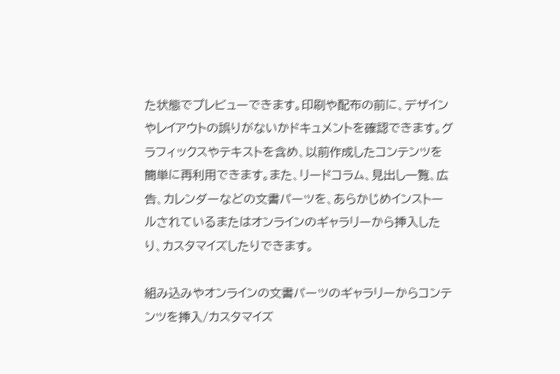た状態でプレビューできます。印刷や配布の前に、デザインやレイアウトの誤りがないかドキュメントを確認できます。グラフィックスやテキストを含め、以前作成したコンテンツを簡単に再利用できます。また、リードコラム、見出し一覧、広告、カレンダーなどの文書パーツを、あらかじめインストールされているまたはオンラインのギャラリーから挿入したり、カスタマイズしたりできます。

組み込みやオンラインの文書パーツのギャラリーからコンテンツを挿入/カスタマイズ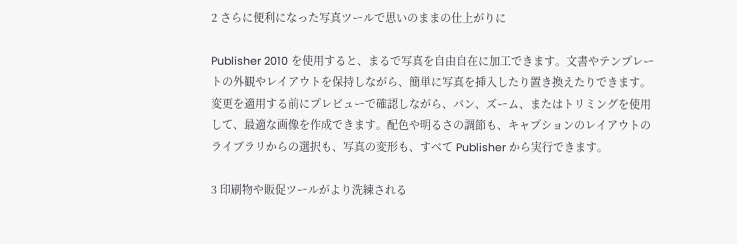2 さらに便利になった写真ツールで思いのままの仕上がりに

Publisher 2010 を使用すると、まるで写真を自由自在に加工できます。文書やテンプレートの外観やレイアウトを保持しながら、簡単に写真を挿入したり置き換えたりできます。変更を適用する前にプレビューで確認しながら、パン、ズーム、またはトリミングを使用して、最適な画像を作成できます。配色や明るさの調節も、キャプションのレイアウトのライブラリからの選択も、写真の変形も、すべて Publisher から実行できます。

3 印刷物や販促ツールがより洗練される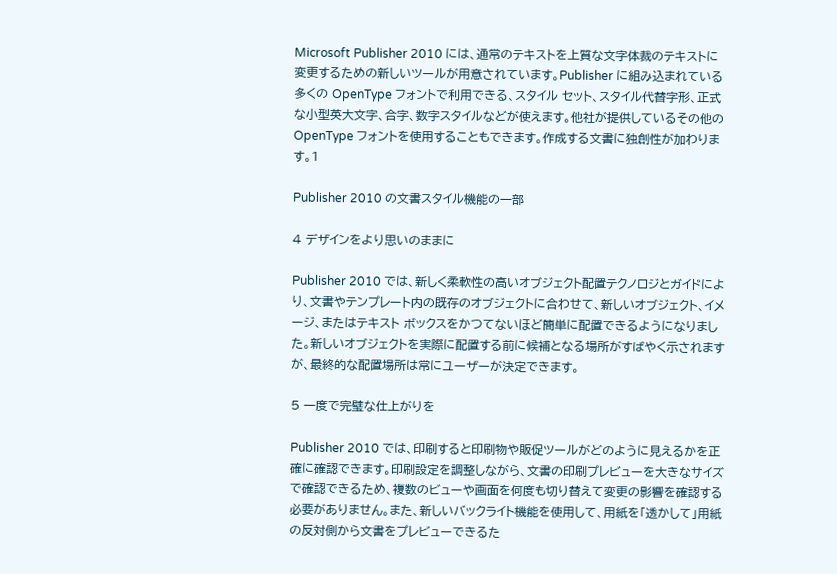Microsoft Publisher 2010 には、通常のテキストを上質な文字体裁のテキストに変更するための新しいツールが用意されています。Publisher に組み込まれている多くの OpenType フォントで利用できる、スタイル セット、スタイル代替字形、正式な小型英大文字、合字、数字スタイルなどが使えます。他社が提供しているその他の OpenType フォントを使用することもできます。作成する文書に独創性が加わります。1

Publisher 2010 の文書スタイル機能の一部

4 デザインをより思いのままに

Publisher 2010 では、新しく柔軟性の高いオブジェクト配置テクノロジとガイドにより、文書やテンプレート内の既存のオブジェクトに合わせて、新しいオブジェクト、イメージ、またはテキスト ボックスをかつてないほど簡単に配置できるようになりました。新しいオブジェクトを実際に配置する前に候補となる場所がすばやく示されますが、最終的な配置場所は常にユーザーが決定できます。

5 一度で完璧な仕上がりを

Publisher 2010 では、印刷すると印刷物や販促ツールがどのように見えるかを正確に確認できます。印刷設定を調整しながら、文書の印刷プレビューを大きなサイズで確認できるため、複数のビューや画面を何度も切り替えて変更の影響を確認する必要がありません。また、新しいバックライト機能を使用して、用紙を「透かして」用紙の反対側から文書をプレビューできるた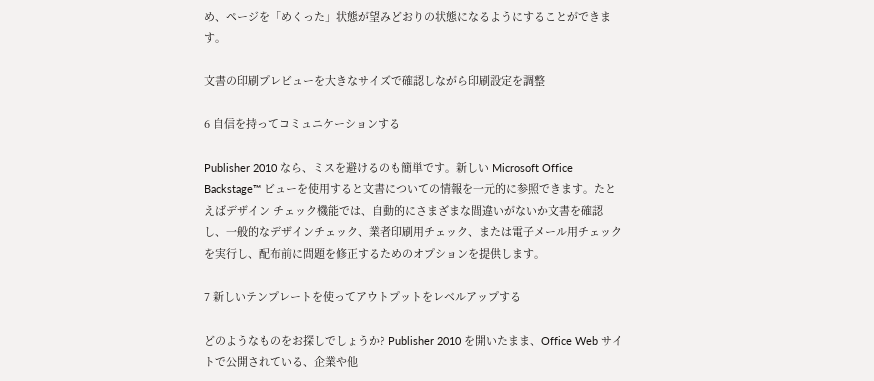め、ページを「めくった」状態が望みどおりの状態になるようにすることができます。

文書の印刷プレビューを大きなサイズで確認しながら印刷設定を調整

6 自信を持ってコミュニケーションする

Publisher 2010 なら、ミスを避けるのも簡単です。新しい Microsoft Office Backstage™ ビューを使用すると文書についての情報を一元的に参照できます。たとえばデザイン チェック機能では、自動的にさまざまな間違いがないか文書を確認し、一般的なデザインチェック、業者印刷用チェック、または電子メール用チェックを実行し、配布前に問題を修正するためのオプションを提供します。

7 新しいテンプレートを使ってアウトプットをレベルアップする

どのようなものをお探しでしょうか? Publisher 2010 を開いたまま、Office Web サイトで公開されている、企業や他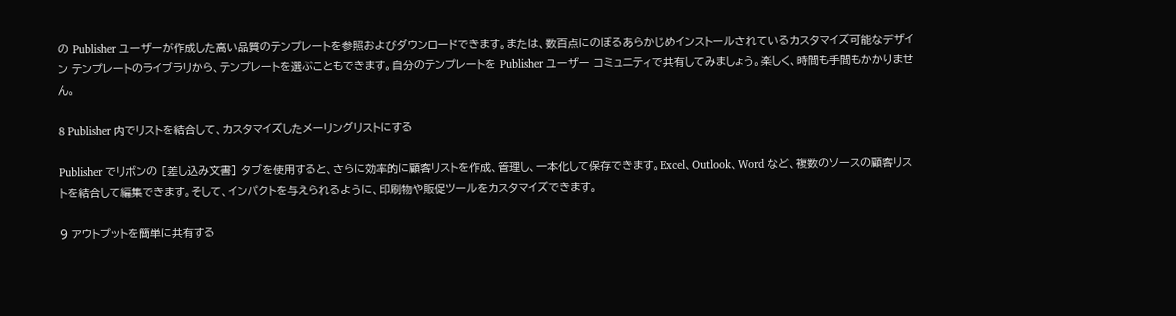の Publisher ユーザーが作成した高い品質のテンプレートを参照およびダウンロードできます。または、数百点にのぼるあらかじめインストールされているカスタマイズ可能なデザイン テンプレートのライブラリから、テンプレートを選ぶこともできます。自分のテンプレートを Publisher ユーザー コミュニティで共有してみましょう。楽しく、時間も手間もかかりません。

8 Publisher 内でリストを結合して、カスタマイズしたメーリングリストにする

Publisher でリボンの [差し込み文書] タブを使用すると、さらに効率的に顧客リストを作成、管理し、一本化して保存できます。Excel、Outlook、Word など、複数のソースの顧客リストを結合して編集できます。そして、インパクトを与えられるように、印刷物や販促ツールをカスタマイズできます。

9 アウトプットを簡単に共有する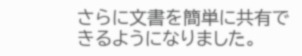さらに文書を簡単に共有できるようになりました。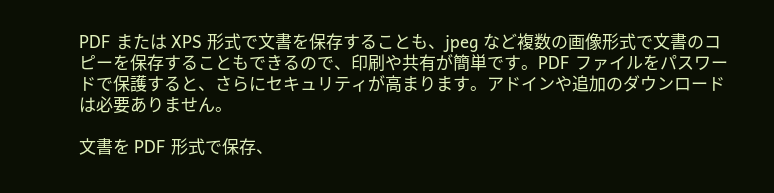PDF または XPS 形式で文書を保存することも、jpeg など複数の画像形式で文書のコピーを保存することもできるので、印刷や共有が簡単です。PDF ファイルをパスワードで保護すると、さらにセキュリティが高まります。アドインや追加のダウンロードは必要ありません。

文書を PDF 形式で保存、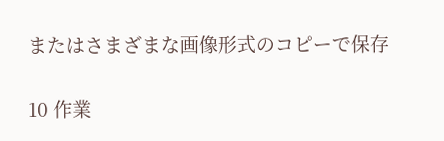またはさまざまな画像形式のコピーで保存

10 作業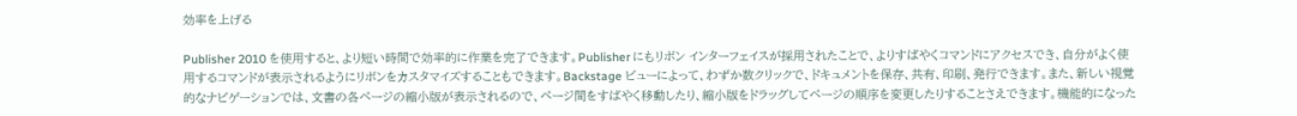効率を上げる

Publisher 2010 を使用すると、より短い時間で効率的に作業を完了できます。Publisher にもリボン インターフェイスが採用されたことで、よりすばやくコマンドにアクセスでき、自分がよく使用するコマンドが表示されるようにリボンをカスタマイズすることもできます。Backstage ビューによって、わずか数クリックで、ドキュメントを保存、共有、印刷、発行できます。また、新しい視覚的なナビゲーションでは、文書の各ページの縮小版が表示されるので、ページ間をすばやく移動したり、縮小版をドラッグしてページの順序を変更したりすることさえできます。機能的になった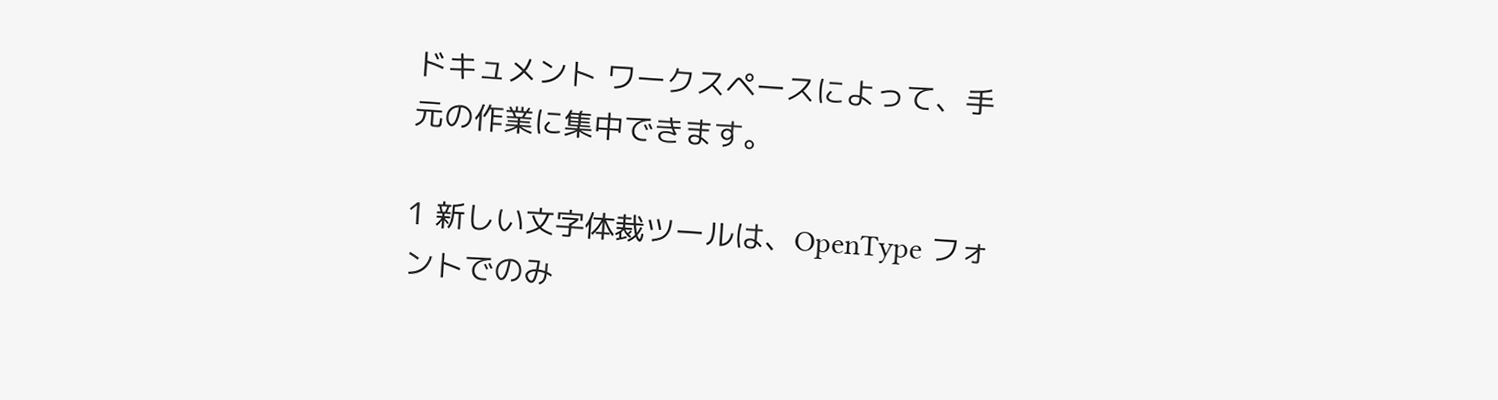ドキュメント ワークスペースによって、手元の作業に集中できます。

1 新しい文字体裁ツールは、OpenType フォントでのみ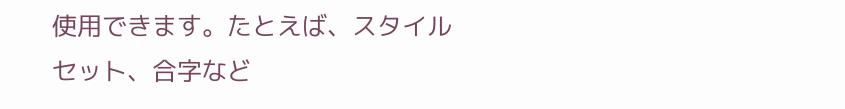使用できます。たとえば、スタイル セット、合字など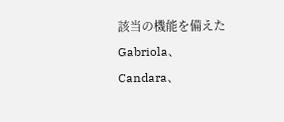該当の機能を備えた Gabriola、Candara、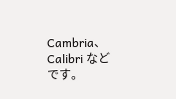Cambria、Calibri などです。